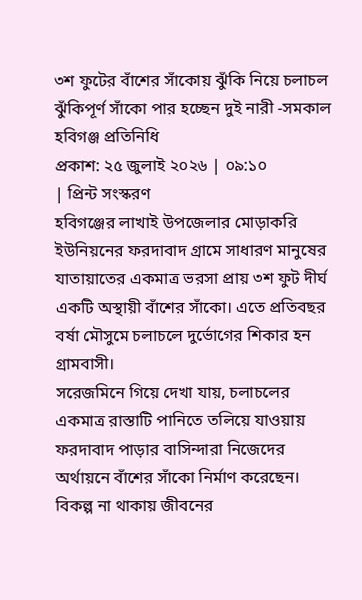৩শ ফুটের বাঁশের সাঁকোয় ঝুঁকি নিয়ে চলাচল
ঝুঁকিপূর্ণ সাঁকো পার হচ্ছেন দুই নারী -সমকাল
হবিগঞ্জ প্রতিনিধি
প্রকাশ: ২৫ জুলাই ২০২৬ | ০৯:১০
| প্রিন্ট সংস্করণ
হবিগঞ্জের লাখাই উপজেলার মোড়াকরি ইউনিয়নের ফরদাবাদ গ্রামে সাধারণ মানুষের যাতায়াতের একমাত্র ভরসা প্রায় ৩শ ফুট দীর্ঘ একটি অস্থায়ী বাঁশের সাঁকো। এতে প্রতিবছর বর্ষা মৌসুমে চলাচলে দুর্ভোগের শিকার হন গ্রামবাসী।
সরেজমিনে গিয়ে দেখা যায়, চলাচলের একমাত্র রাস্তাটি পানিতে তলিয়ে যাওয়ায় ফরদাবাদ পাড়ার বাসিন্দারা নিজেদের অর্থায়নে বাঁশের সাঁকো নির্মাণ করেছেন। বিকল্প না থাকায় জীবনের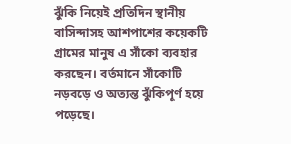ঝুঁকি নিয়েই প্রতিদিন স্থানীয় বাসিন্দাসহ আশপাশের কয়েকটি গ্রামের মানুষ এ সাঁকো ব্যবহার করছেন। বর্তমানে সাঁকোটি নড়বড়ে ও অত্যন্ত ঝুঁকিপূর্ণ হয়ে পড়েছে।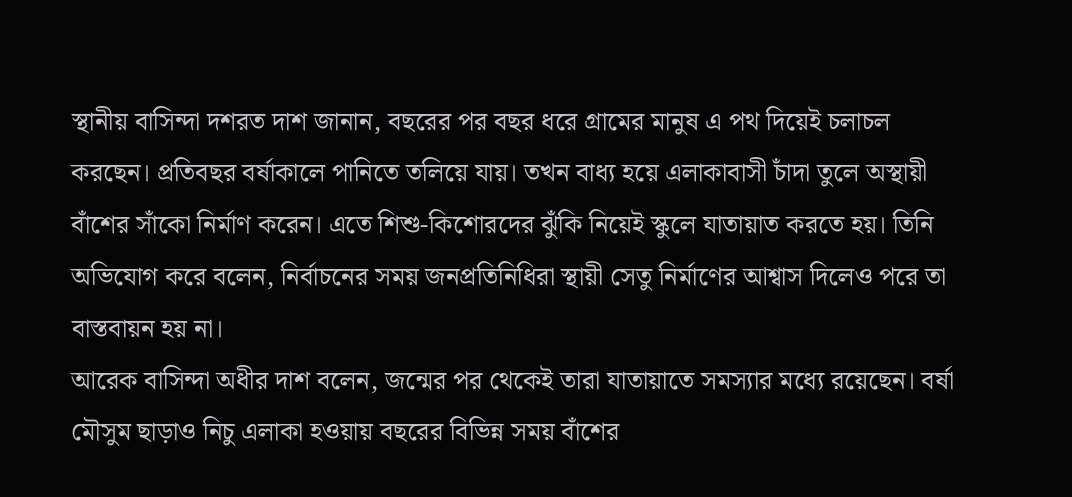স্থানীয় বাসিন্দা দশরত দাশ জানান, বছরের পর বছর ধরে গ্রামের মানুষ এ পথ দিয়েই চলাচল করছেন। প্রতিবছর বর্ষাকালে পানিতে তলিয়ে যায়। তখন বাধ্য হয়ে এলাকাবাসী চাঁদা তুলে অস্থায়ী বাঁশের সাঁকো নির্মাণ করেন। এতে শিশু-কিশোরদের ঝুঁকি নিয়েই স্কুলে যাতায়াত করতে হয়। তিনি অভিযোগ করে বলেন, নির্বাচনের সময় জনপ্রতিনিধিরা স্থায়ী সেতু নির্মাণের আশ্বাস দিলেও পরে তা বাস্তবায়ন হয় না।
আরেক বাসিন্দা অধীর দাশ বলেন, জন্মের পর থেকেই তারা যাতায়াতে সমস্যার মধ্যে রয়েছেন। বর্ষা মৌসুম ছাড়াও নিচু এলাকা হওয়ায় বছরের বিভিন্ন সময় বাঁশের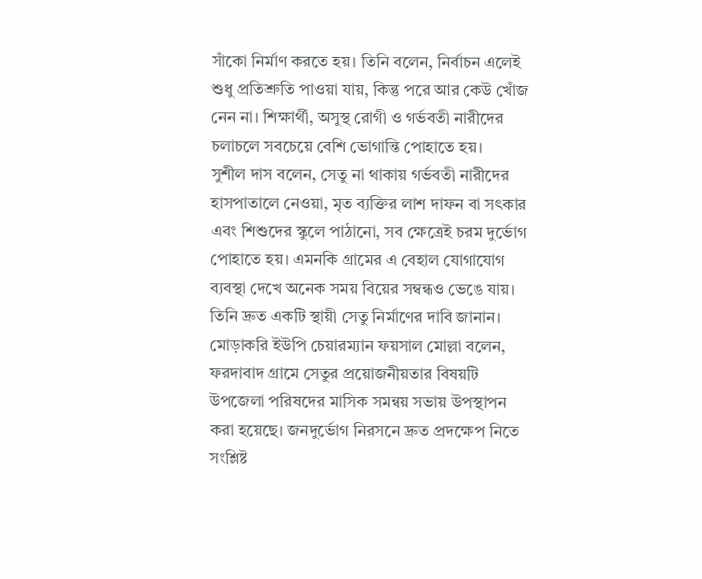সাঁকো নির্মাণ করতে হয়। তিনি বলেন, নির্বাচন এলেই শুধু প্রতিশ্রুতি পাওয়া যায়, কিন্তু পরে আর কেউ খোঁজ নেন না। শিক্ষার্থী, অসুস্থ রোগী ও গর্ভবতী নারীদের চলাচলে সবচেয়ে বেশি ভোগান্তি পোহাতে হয়।
সুশীল দাস বলেন, সেতু না থাকায় গর্ভবতী নারীদের হাসপাতালে নেওয়া, মৃত ব্যক্তির লাশ দাফন বা সৎকার এবং শিশুদের স্কুলে পাঠানো, সব ক্ষেত্রেই চরম দুর্ভোগ পোহাতে হয়। এমনকি গ্রামের এ বেহাল যোগাযোগ ব্যবস্থা দেখে অনেক সময় বিয়ের সম্বন্ধও ভেঙে যায়। তিনি দ্রুত একটি স্থায়ী সেতু নির্মাণের দাবি জানান।
মোড়াকরি ইউপি চেয়ারম্যান ফয়সাল মোল্লা বলেন, ফরদাবাদ গ্রামে সেতুর প্রয়োজনীয়তার বিষয়টি উপজেলা পরিষদের মাসিক সমন্বয় সভায় উপস্থাপন করা হয়েছে। জনদুর্ভোগ নিরসনে দ্রুত প্রদক্ষেপ নিতে সংশ্লিষ্ট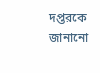দপ্তরকে জানানো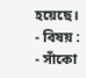হয়েছে।
- বিষয় :
- সাঁকো